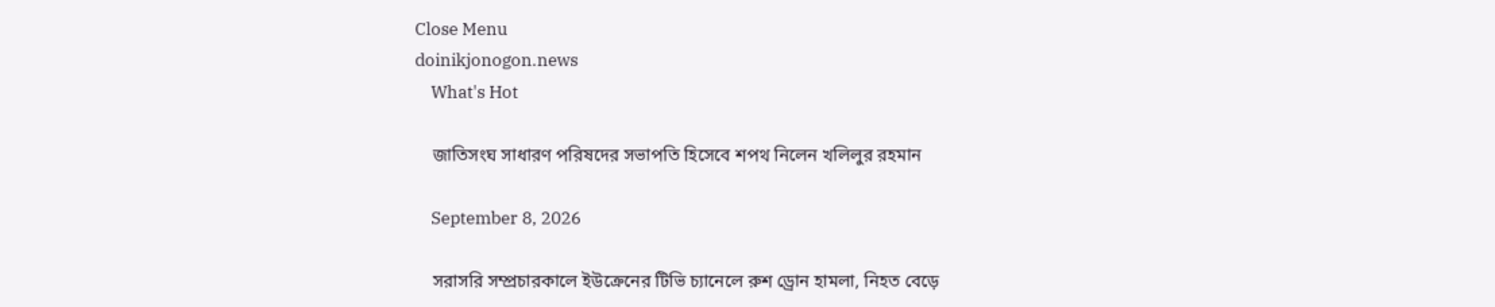Close Menu
doinikjonogon.news
    What's Hot

    জাতিসংঘ সাধারণ পরিষদের সভাপতি হিসেবে শপথ নিলেন খলিলুর রহমান

    September 8, 2026

    সরাসরি সম্প্রচারকালে ইউক্রেনের টিভি চ্যানেলে রুশ ড্রোন হামলা, নিহত বেড়ে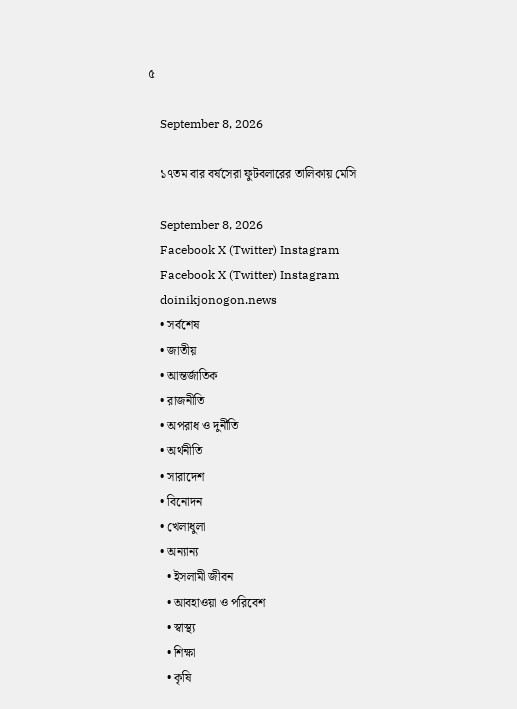৫

    September 8, 2026

    ১৭তম বার বর্ষসেরা ফুটবলারের তালিকায় মেসি

    September 8, 2026
    Facebook X (Twitter) Instagram
    Facebook X (Twitter) Instagram
    doinikjonogon.news
    • সর্বশেষ
    • জাতীয়
    • আন্তর্জাতিক
    • রাজনীতি
    • অপরাধ ও দুর্নীতি
    • অর্থনীতি
    • সারাদেশ
    • বিনোদন
    • খেলাধুলা
    • অন্যান্য
      • ইসলামী জীবন
      • আবহাওয়া ও পরিবেশ
      • স্বাস্থ্য
      • শিক্ষা
      • কৃষি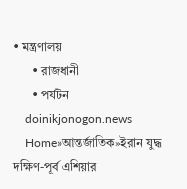• মন্ত্রণালয়
      • রাজধানী
      • পর্যটন
    doinikjonogon.news
    Home»আন্তর্জাতিক»ইরান যুদ্ধ দক্ষিণ-পূর্ব এশিয়ার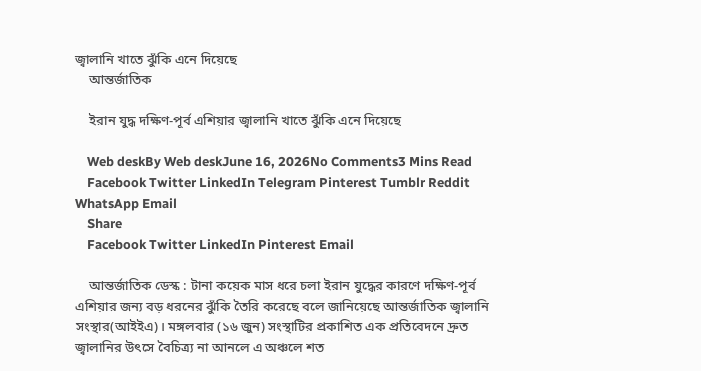জ্বালানি খাতে ঝুঁকি এনে দিয়েছে
    আন্তর্জাতিক

    ইরান যুদ্ধ দক্ষিণ-পূর্ব এশিয়ার জ্বালানি খাতে ঝুঁকি এনে দিয়েছে

    Web deskBy Web deskJune 16, 2026No Comments3 Mins Read
    Facebook Twitter LinkedIn Telegram Pinterest Tumblr Reddit WhatsApp Email
    Share
    Facebook Twitter LinkedIn Pinterest Email

    আন্তর্জাতিক ডেস্ক : টানা কয়েক মাস ধরে চলা ইরান যুদ্ধের কারণে দক্ষিণ-পূর্ব এশিয়ার জন্য বড় ধরনের ঝুঁকি তৈরি করেছে বলে জানিয়েছে আন্তর্জাতিক জ্বালানি সংস্থার(আইইএ)। মঙ্গলবার (১৬ জুন) সংস্থাটির প্রকাশিত এক প্রতিবেদনে দ্রুত জ্বালানির উৎসে বৈচিত্র্য না আনলে এ অঞ্চলে শত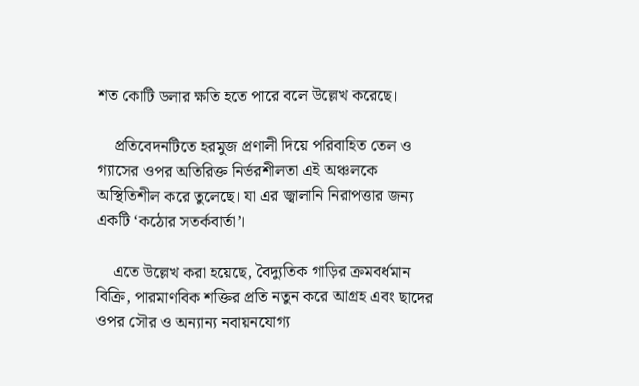শত কোটি ডলার ক্ষতি হতে পারে বলে উল্লেখ করেছে।

    প্রতিবেদনটিতে হরমুজ প্রণালী দিয়ে পরিবাহিত তেল ও গ্যাসের ওপর অতিরিক্ত নির্ভরশীলতা এই অঞ্চলকে অস্থিতিশীল করে তুলেছে। যা এর জ্বালানি নিরাপত্তার জন্য একটি ‘কঠোর সতর্কবার্তা’।

    এতে উল্লেখ করা হয়েছে, বৈদ্যুতিক গাড়ির ক্রমবর্ধমান বিক্রি, পারমাণবিক শক্তির প্রতি নতুন করে আগ্রহ এবং ছাদের ওপর সৌর ও অন্যান্য নবায়নযোগ্য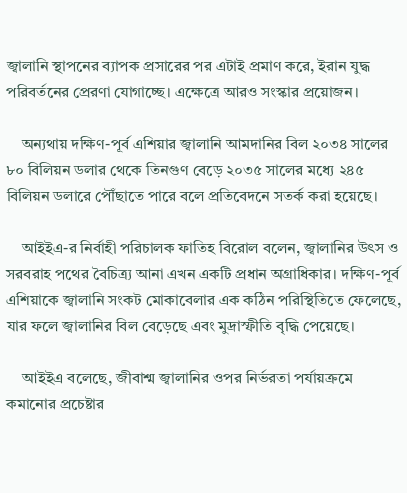জ্বালানি স্থাপনের ব্যাপক প্রসারের পর এটাই প্রমাণ করে, ইরান যুদ্ধ পরিবর্তনের প্রেরণা যোগাচ্ছে। এক্ষেত্রে আরও সংস্কার প্রয়োজন।

    অন্যথায় দক্ষিণ-পূর্ব এশিয়ার জ্বালানি আমদানির বিল ২০৩৪ সালের ৮০ বিলিয়ন ডলার থেকে তিনগুণ বেড়ে ২০৩৫ সালের মধ্যে ২৪৫ বিলিয়ন ডলারে পৌঁছাতে পারে বলে প্রতিবেদনে সতর্ক করা হয়েছে।

    আইইএ-র নির্বাহী পরিচালক ফাতিহ বিরোল বলেন, জ্বালানির উৎস ও সরবরাহ পথের বৈচিত্র্য আনা এখন একটি প্রধান অগ্রাধিকার। দক্ষিণ-পূর্ব এশিয়াকে জ্বালানি সংকট মোকাবেলার এক কঠিন পরিস্থিতিতে ফেলেছে, যার ফলে জ্বালানির বিল বেড়েছে এবং মুদ্রাস্ফীতি বৃদ্ধি পেয়েছে।

    আইইএ বলেছে, জীবাশ্ম জ্বালানির ওপর নির্ভরতা পর্যায়ক্রমে কমানোর প্রচেষ্টার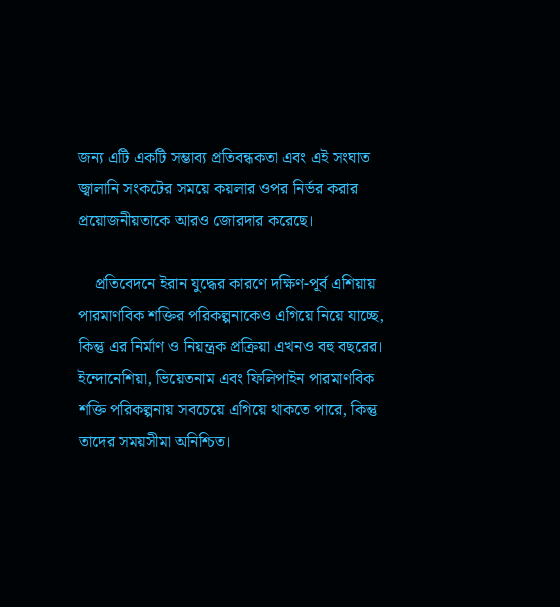জন্য এটি একটি সম্ভাব্য প্রতিবন্ধকতা এবং এই সংঘাত জ্বালানি সংকটের সময়ে কয়লার ওপর নির্ভর করার প্রয়োজনীয়তাকে আরও জোরদার করেছে।

    প্রতিবেদনে ইরান যুদ্ধের কারণে দক্ষিণ-পূর্ব এশিয়ায় পারমাণবিক শক্তির পরিকল্পনাকেও এগিয়ে নিয়ে যাচ্ছে, কিন্তু এর নির্মাণ ও নিয়ন্ত্রক প্রক্রিয়া এখনও বহু বছরের। ইন্দোনেশিয়া, ভিয়েতনাম এবং ফিলিপাইন পারমাণবিক শক্তি পরিকল্পনায় সবচেয়ে এগিয়ে থাকতে পারে, কিন্তু তাদের সময়সীমা অনিশ্চিত।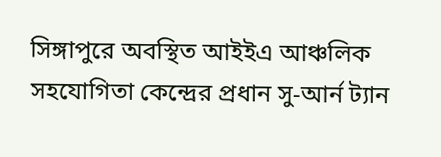সিঙ্গাপুরে অবস্থিত আইইএ আঞ্চলিক সহযোগিতা কেন্দ্রের প্রধান সু-আর্ন ট্যান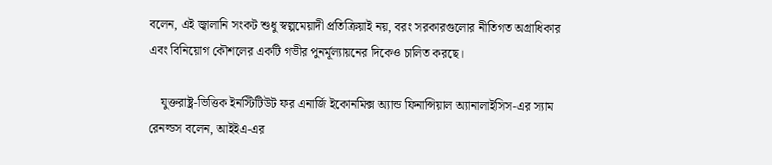বলেন, এই জ্বালানি সংকট শুধু স্বল্পমেয়াদী প্রতিক্রিয়াই নয়, বরং সরকারগুলোর নীতিগত অগ্রাধিকার এবং বিনিয়োগ কৌশলের একটি গভীর পুনর্মূল্যায়নের দিকেও চালিত করছে।

    যুক্তরাষ্ট্র-ভিত্তিক ইনস্টিটিউট ফর এনার্জি ইকোনমিক্স অ্যান্ড ফিনান্সিয়াল অ্যানালাইসিস-এর স্যাম রেনল্ডস বলেন, আইইএ-এর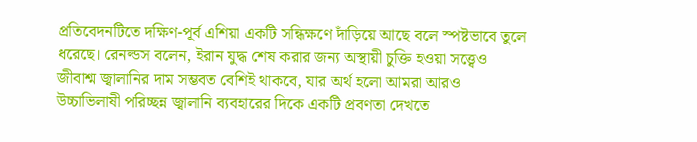প্রতিবেদনটিতে দক্ষিণ-পূর্ব এশিয়া একটি সন্ধিক্ষণে দাঁড়িয়ে আছে বলে স্পষ্টভাবে তুলে ধরেছে। রেনল্ডস বলেন, ইরান যুদ্ধ শেষ করার জন্য অস্থায়ী চুক্তি হওয়া সত্ত্বেও জীবাশ্ম জ্বালানির দাম সম্ভবত বেশিই থাকবে, যার অর্থ হলো আমরা আরও উচ্চাভিলাষী পরিচ্ছন্ন জ্বালানি ব্যবহারের দিকে একটি প্রবণতা দেখতে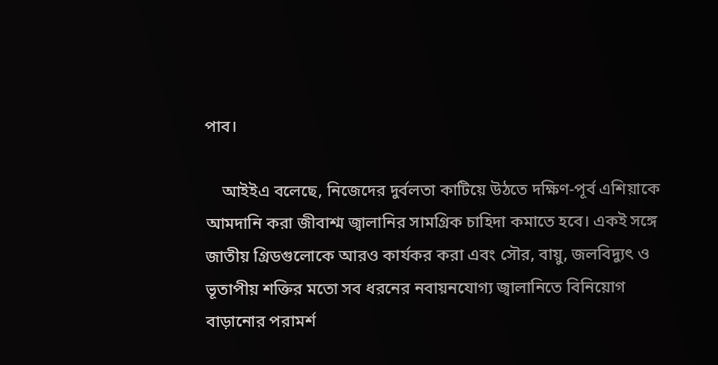পাব।

    আইইএ বলেছে, নিজেদের দুর্বলতা কাটিয়ে উঠতে দক্ষিণ-পূর্ব এশিয়াকে আমদানি করা জীবাশ্ম জ্বালানির সামগ্রিক চাহিদা কমাতে হবে। একই সঙ্গে জাতীয় গ্রিডগুলোকে আরও কার্যকর করা এবং সৌর, বায়ু, জলবিদ্যুৎ ও ভূতাপীয় শক্তির মতো সব ধরনের নবায়নযোগ্য জ্বালানিতে বিনিয়োগ বাড়ানোর পরামর্শ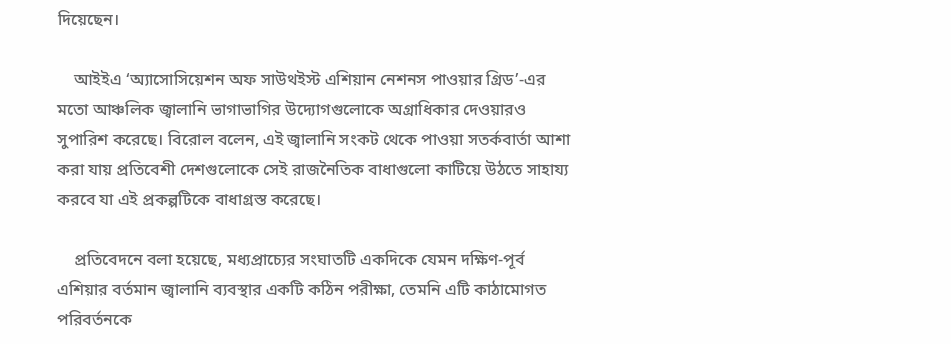দিয়েছেন।

    আইইএ ‘অ্যাসোসিয়েশন অফ সাউথইস্ট এশিয়ান নেশনস পাওয়ার গ্রিড’-এর মতো আঞ্চলিক জ্বালানি ভাগাভাগির উদ্যোগগুলোকে অগ্রাধিকার দেওয়ারও সুপারিশ করেছে। বিরোল বলেন, এই জ্বালানি সংকট থেকে পাওয়া সতর্কবার্তা আশা করা যায় প্রতিবেশী দেশগুলোকে সেই রাজনৈতিক বাধাগুলো কাটিয়ে উঠতে সাহায্য করবে যা এই প্রকল্পটিকে বাধাগ্রস্ত করেছে।

    প্রতিবেদনে বলা হয়েছে, মধ্যপ্রাচ্যের সংঘাতটি একদিকে যেমন দক্ষিণ-পূর্ব এশিয়ার বর্তমান জ্বালানি ব্যবস্থার একটি কঠিন পরীক্ষা, তেমনি এটি কাঠামোগত পরিবর্তনকে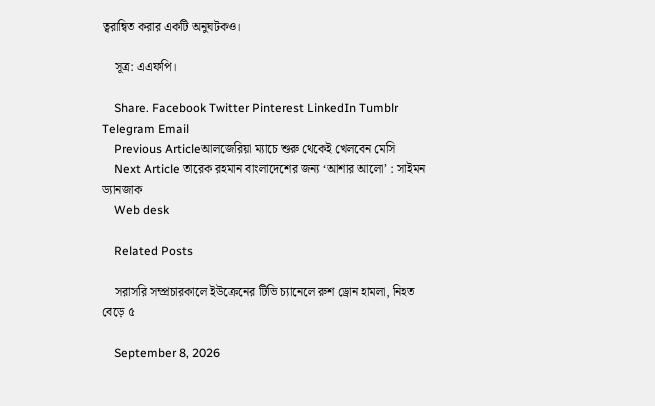ত্বরান্বিত করার একটি অনুঘটকও।

    সূত্র: এএফপি।

    Share. Facebook Twitter Pinterest LinkedIn Tumblr Telegram Email
    Previous Articleআলজেরিয়া ম্যাচে শুরু থেকেই খেলবেন মেসি
    Next Article তারেক রহমান বাংলাদেশের জন্য ‘আশার আলো’ : সাইমন ড্যানজাক
    Web desk

    Related Posts

    সরাসরি সম্প্রচারকালে ইউক্রেনের টিভি চ্যানেলে রুশ ড্রোন হামলা, নিহত বেড়ে ৫

    September 8, 2026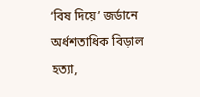‘বিষ দিয়ে’ জর্ডানে অর্ধশতাধিক বিড়াল হত্যা,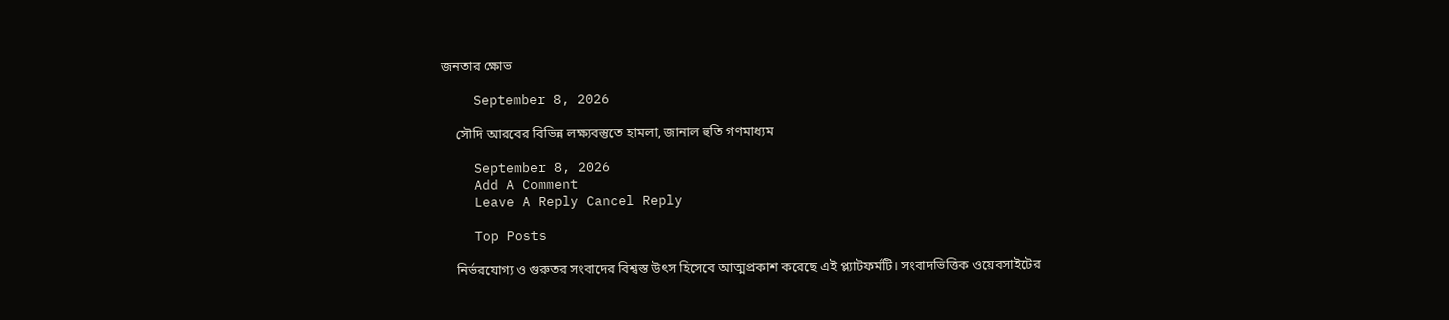জনতার ক্ষোভ

    September 8, 2026

    সৌদি আরবের বিভিন্ন লক্ষ্যবস্তুতে হামলা, জানাল হুতি গণমাধ্যম

    September 8, 2026
    Add A Comment
    Leave A Reply Cancel Reply

    Top Posts

    নির্ভরযোগ্য ও গুরুতর সংবাদের বিশ্বস্ত উৎস হিসেবে আত্মপ্রকাশ করেছে এই প্ল্যাটফর্মটি। সংবাদভিত্তিক ওয়েবসাইটের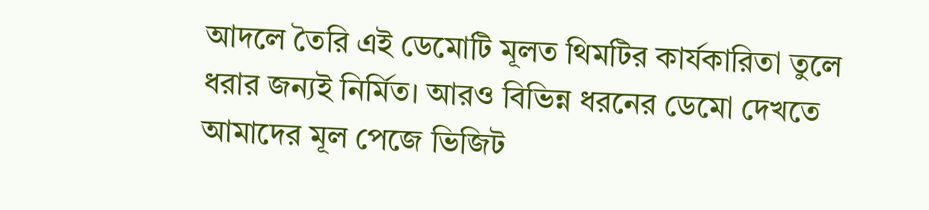আদলে তৈরি এই ডেমোটি মূলত থিমটির কার্যকারিতা তুলে ধরার জন্যই নির্মিত। আরও বিভিন্ন ধরনের ডেমো দেখতে আমাদের মূল পেজে ভিজিট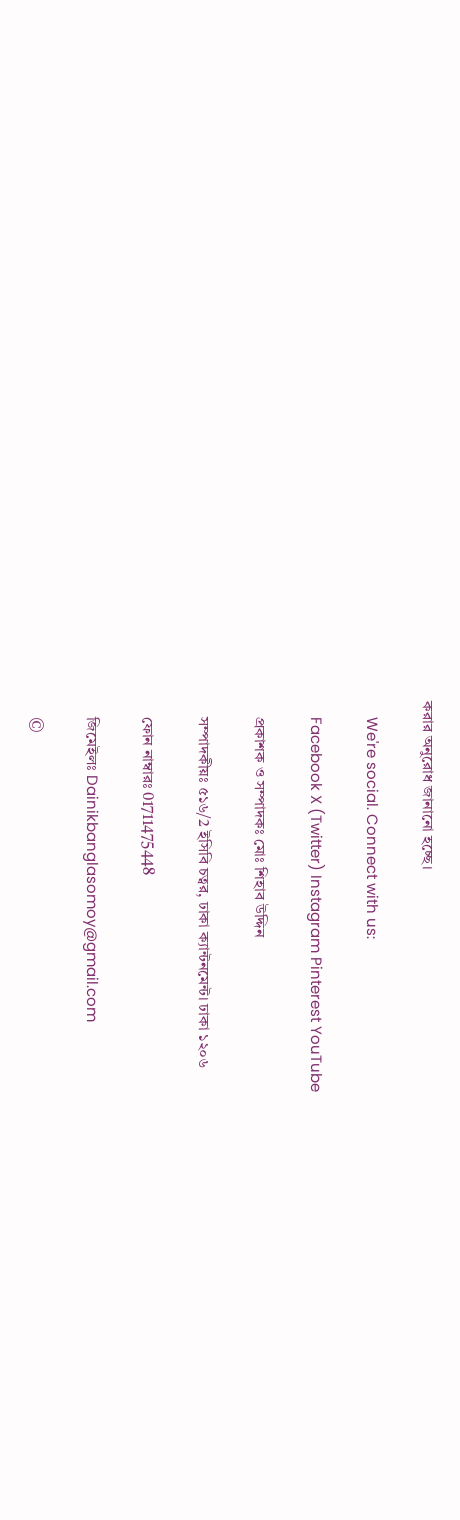করার অনুরোধ জানানো হচ্ছে।

    We're social. Connect with us:

    Facebook X (Twitter) Instagram Pinterest YouTube

    প্রকাশক ও সম্পাদকঃ মোঃ শিহাব উদ্দিন

    সম্পাদকীয়ঃ ৫১৬/2 ইসিবি চত্বর, ঢাকা ক্যান্টনমেন্ট। ঢাকা ১২০৬

    ফোন নাম্বারঃ 01711475448

    জিমেইলঃ Dainikbanglasomoy@gmail.com

    ©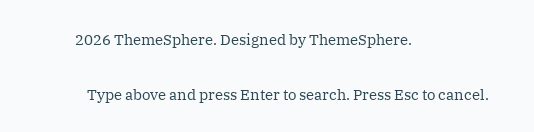2026 ThemeSphere. Designed by ThemeSphere.

    Type above and press Enter to search. Press Esc to cancel.